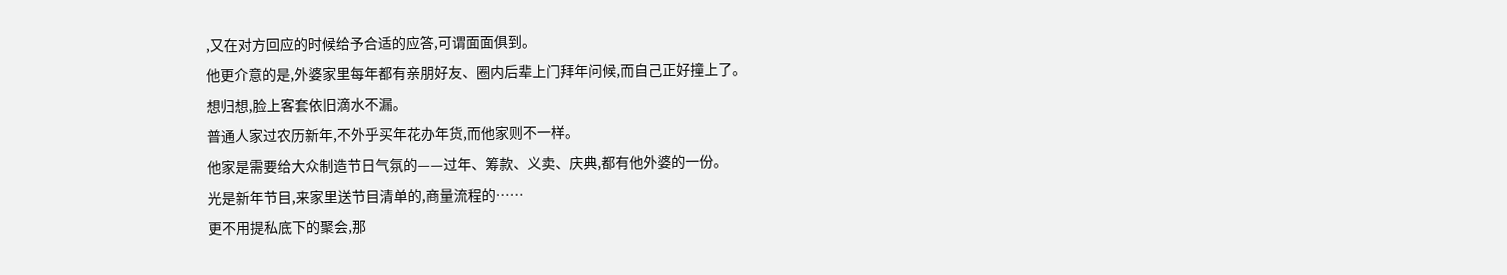,又在对方回应的时候给予合适的应答,可谓面面俱到。
他更介意的是,外婆家里每年都有亲朋好友、圈内后辈上门拜年问候,而自己正好撞上了。
想归想,脸上客套依旧滴水不漏。
普通人家过农历新年,不外乎买年花办年货,而他家则不一样。
他家是需要给大众制造节日气氛的——过年、筹款、义卖、庆典,都有他外婆的一份。
光是新年节目,来家里送节目清单的,商量流程的……
更不用提私底下的聚会,那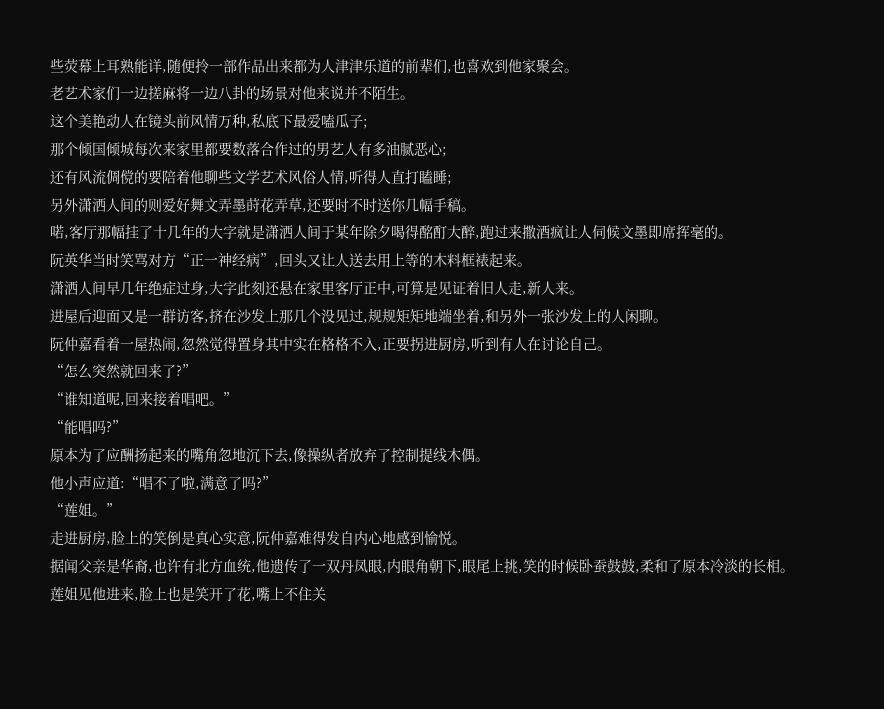些荧幕上耳熟能详,随便拎一部作品出来都为人津津乐道的前辈们,也喜欢到他家聚会。
老艺术家们一边搓麻将一边八卦的场景对他来说并不陌生。
这个美艳动人在镜头前风情万种,私底下最爱嗑瓜子;
那个倾国倾城每次来家里都要数落合作过的男艺人有多油腻恶心;
还有风流倜傥的要陪着他聊些文学艺术风俗人情,听得人直打瞌睡;
另外潇洒人间的则爱好舞文弄墨莳花弄草,还要时不时送你几幅手稿。
喏,客厅那幅挂了十几年的大字就是潇洒人间于某年除夕喝得酩酊大醉,跑过来撒酒疯让人伺候文墨即席挥毫的。
阮英华当时笑骂对方“正一神经病”,回头又让人送去用上等的木料框裱起来。
潇洒人间早几年绝症过身,大字此刻还悬在家里客厅正中,可算是见证着旧人走,新人来。
进屋后迎面又是一群访客,挤在沙发上那几个没见过,规规矩矩地端坐着,和另外一张沙发上的人闲聊。
阮仲嘉看着一屋热闹,忽然觉得置身其中实在格格不入,正要拐进厨房,听到有人在讨论自己。
“怎么突然就回来了?”
“谁知道呢,回来接着唱吧。”
“能唱吗?”
原本为了应酬扬起来的嘴角忽地沉下去,像操纵者放弃了控制提线木偶。
他小声应道:“唱不了啦,满意了吗?”
“莲姐。”
走进厨房,脸上的笑倒是真心实意,阮仲嘉难得发自内心地感到愉悦。
据闻父亲是华裔,也许有北方血统,他遗传了一双丹凤眼,内眼角朝下,眼尾上挑,笑的时候卧蚕鼓鼓,柔和了原本冷淡的长相。
莲姐见他进来,脸上也是笑开了花,嘴上不住关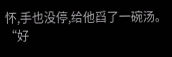怀,手也没停,给他舀了一碗汤。
“好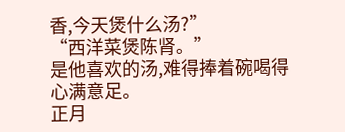香,今天煲什么汤?”
“西洋菜煲陈肾。”
是他喜欢的汤,难得捧着碗喝得心满意足。
正月